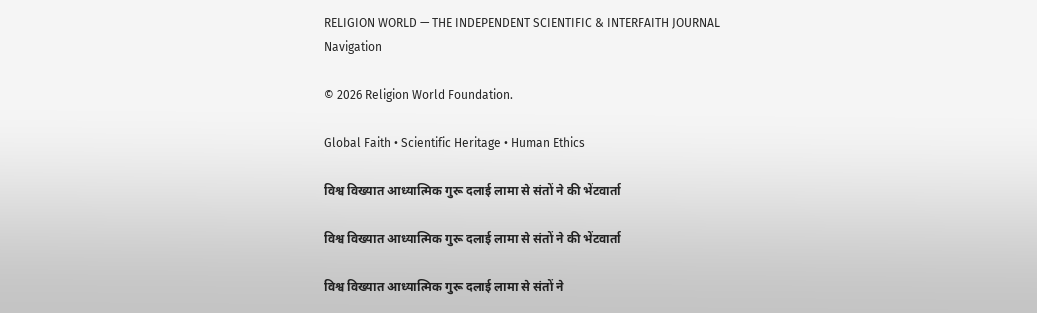RELIGION WORLD — THE INDEPENDENT SCIENTIFIC & INTERFAITH JOURNAL
Navigation

© 2026 Religion World Foundation.

Global Faith • Scientific Heritage • Human Ethics

विश्व विख्यात आध्यात्मिक गुरू दलाई लामा से संतों ने की भेंटवार्ता

विश्व विख्यात आध्यात्मिक गुरू दलाई लामा से संतों ने की भेंटवार्ता

विश्व विख्यात आध्यात्मिक गुरू दलाई लामा से संतों ने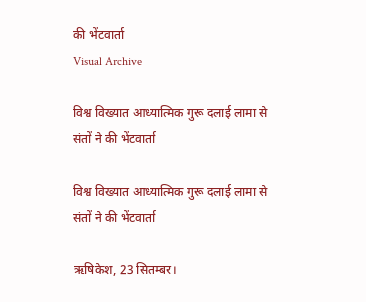की भेंटवार्ता
Visual Archive

विश्व विख्यात आध्यात्मिक गुरू दलाई लामा से संतों ने की भेंटवार्ता

विश्व विख्यात आध्यात्मिक गुरू दलाई लामा से संतों ने की भेंटवार्ता

ऋषिकेश, 23 सितम्बर।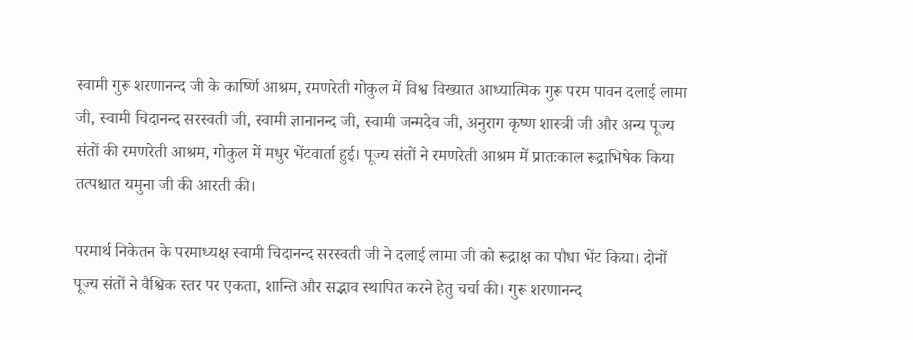स्वामी गुरू शरणानन्द जी के कार्ष्णि आश्रम, रमणरेती गोकुल में विश्व विख्यात आध्यात्मिक गुरू परम पावन दलाई लामा जी, स्वामी चिदानन्द सरस्वती जी, स्वामी ज्ञानानन्द जी, स्वामी जन्मदेव जी, अनुराग कृष्ण शास्त्री जी और अन्य पूज्य संतों की रमणरेती आश्रम, गोकुल में मधुर भेंटवार्ता हुई। पूज्य संतों ने रमणरेती आश्रम में प्रातःकाल रूद्राभिषेक किया तत्पश्चात यमुना जी की आरती की।

परमार्थ निकेतन के परमाध्यक्ष स्वामी चिदानन्द सरस्वती जी ने दलाई लामा जी को रूद्राक्ष का पौधा भेंट किया। दोनों पूज्य संतों ने वैश्विक स्तर पर एकता, शान्ति और सद्भाव स्थापित करने हेतु चर्चा की। गुरू शरणानन्द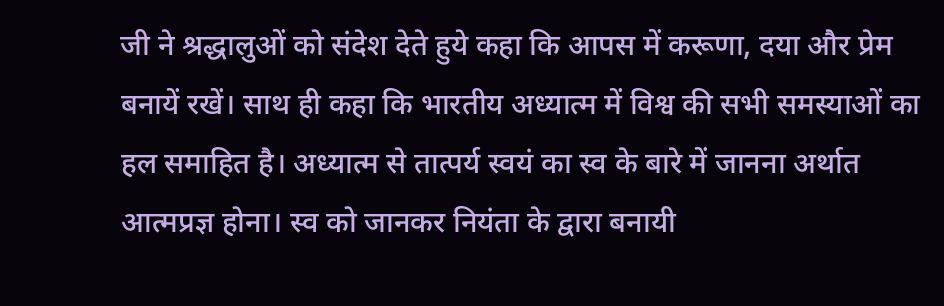जी ने श्रद्धालुओं को संदेश देते हुये कहा कि आपस में करूणा, दया और प्रेम बनायें रखें। साथ ही कहा कि भारतीय अध्यात्म में विश्व की सभी समस्याओं का हल समाहित है। अध्यात्म से तात्पर्य स्वयं का स्व के बारे में जानना अर्थात आत्मप्रज्ञ होना। स्व को जानकर नियंता के द्वारा बनायी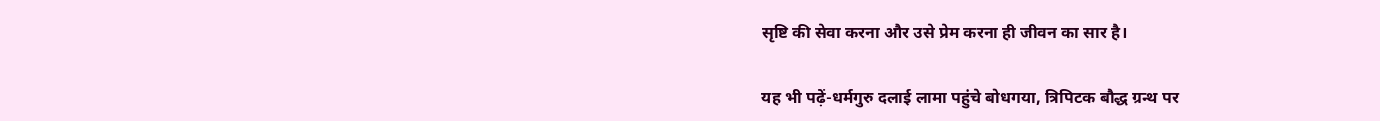सृष्टि की सेवा करना और उसे प्रेम करना ही जीवन का सार है।

यह भी पढ़ें-धर्मगुरु दलाई लामा पहुंचे बोधगया, त्रिपिटक बौद्ध ग्रन्थ पर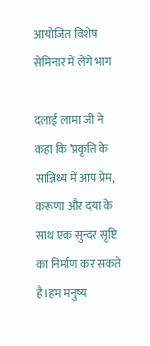आयोजित विशेष सेमिनार में लेंगे भाग

दलाई लामा जी ने कहा कि ’प्रकृति के सान्निध्य में आप प्रेम, करूणा और दया के साथ एक सुन्दर सृष्टि का निर्माण कर सकते है।हम मनुष्य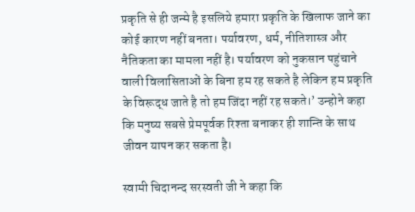प्रकृति से ही जन्मे है इसलिये हमारा प्रकृति के खिलाफ जाने का कोई कारण नहीं बनता। पर्यावरण, धर्म, नीतिशास्त्र और नैतिकता का मामला नहीं है। पर्यावरण को नुकसान पहुंचाने वाली विलासिताओं के बिना हम रह सकते है लेकिन हम प्रकृति के विरूद्ध जाते है तो हम जिंदा नहीं रह सकते।’ उन्होने कहा कि मनुष्य सबसे प्रेमपूर्वक रिश्ता बनाकर ही शान्ति के साथ जीवन यापन कर सकता है।

स्वामी चिदानन्द सरस्वती जी ने कहा कि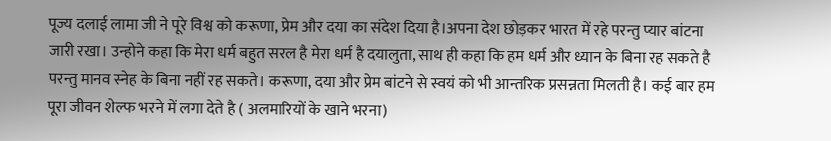पूज्य दलाई लामा जी ने पूरे विश्व को करूणा, प्रेम और दया का संदेश दिया है।अपना देश छोड़कर भारत में रहे परन्तु प्यार बांटना जारी रखा। उन्होने कहा कि मेरा धर्म बहुत सरल है मेरा धर्म है दयालुता, साथ ही कहा कि हम धर्म और ध्यान के बिना रह सकते है परन्तु मानव स्नेह के बिना नहीं रह सकते। करूणा, दया और प्रेम बांटने से स्वयं को भी आन्तरिक प्रसन्नता मिलती है। कई बार हम पूरा जीवन शेल्फ भरने में लगा देते है ( अलमारियों के खाने भरना)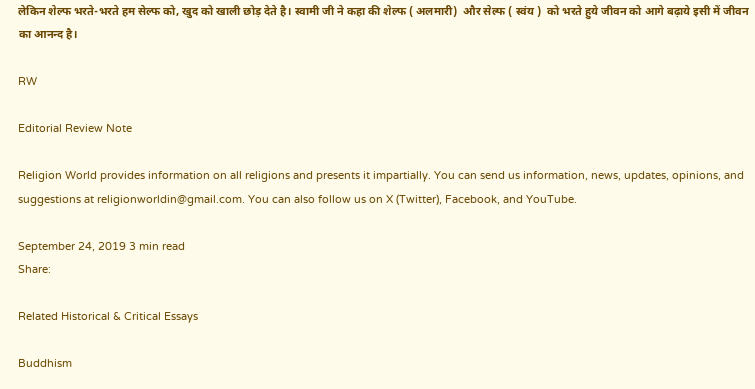लेकिन शेल्फ भरते-भरते हम सेल्फ को, खुद को खाली छोड़ देते है। स्वामी जी ने कहा की शेल्फ ( अलमारी)  और सेल्फ ( स्वंय )  को भरते हुये जीवन को आगे बढ़ाये इसी में जीवन का आनन्द है।

RW

Editorial Review Note

Religion World provides information on all religions and presents it impartially. You can send us information, news, updates, opinions, and suggestions at religionworldin@gmail.com. You can also follow us on X (Twitter), Facebook, and YouTube.

September 24, 2019 3 min read
Share:

Related Historical & Critical Essays

Buddhism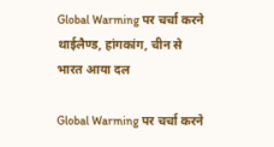Global Warming पर चर्चा करने थाईलैण्ड, हांगकांग, चीन से भारत आया दल

Global Warming पर चर्चा करने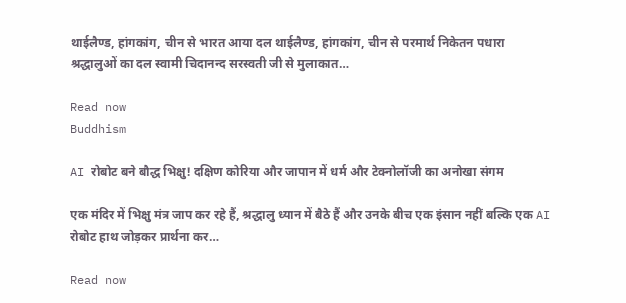थाईलैण्ड, हांगकांग, चीन से भारत आया दल थाईलैण्ड, हांगकांग, चीन से परमार्थ निकेतन पधारा श्रद्धालुओं का दल स्वामी चिदानन्द सरस्वती जी से मुलाकात…

Read now
Buddhism

AI रोबोट बने बौद्ध भिक्षु! दक्षिण कोरिया और जापान में धर्म और टेक्नोलॉजी का अनोखा संगम

एक मंदिर में भिक्षु मंत्र जाप कर रहे हैं, श्रद्धालु ध्यान में बैठे हैं और उनके बीच एक इंसान नहीं बल्कि एक AI रोबोट हाथ जोड़कर प्रार्थना कर…

Read now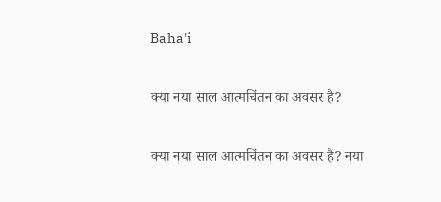Baha'i

क्या नया साल आत्मचिंतन का अवसर है?

क्या नया साल आत्मचिंतन का अवसर है? नया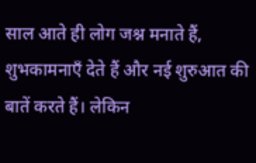साल आते ही लोग जश्न मनाते हैं, शुभकामनाएँ देते हैं और नई शुरुआत की बातें करते हैं। लेकिन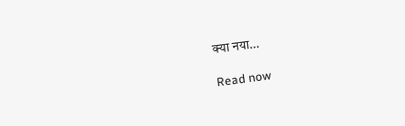क्या नया…

Read now